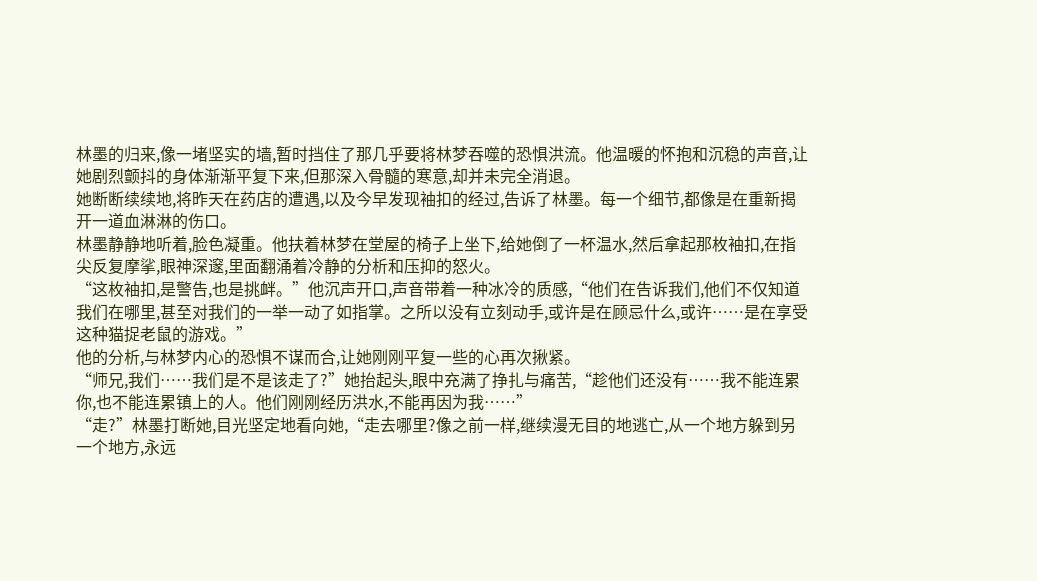林墨的归来,像一堵坚实的墙,暂时挡住了那几乎要将林梦吞噬的恐惧洪流。他温暖的怀抱和沉稳的声音,让她剧烈颤抖的身体渐渐平复下来,但那深入骨髓的寒意,却并未完全消退。
她断断续续地,将昨天在药店的遭遇,以及今早发现袖扣的经过,告诉了林墨。每一个细节,都像是在重新揭开一道血淋淋的伤口。
林墨静静地听着,脸色凝重。他扶着林梦在堂屋的椅子上坐下,给她倒了一杯温水,然后拿起那枚袖扣,在指尖反复摩挲,眼神深邃,里面翻涌着冷静的分析和压抑的怒火。
“这枚袖扣,是警告,也是挑衅。”他沉声开口,声音带着一种冰冷的质感,“他们在告诉我们,他们不仅知道我们在哪里,甚至对我们的一举一动了如指掌。之所以没有立刻动手,或许是在顾忌什么,或许……是在享受这种猫捉老鼠的游戏。”
他的分析,与林梦内心的恐惧不谋而合,让她刚刚平复一些的心再次揪紧。
“师兄,我们……我们是不是该走了?”她抬起头,眼中充满了挣扎与痛苦,“趁他们还没有……我不能连累你,也不能连累镇上的人。他们刚刚经历洪水,不能再因为我……”
“走?”林墨打断她,目光坚定地看向她,“走去哪里?像之前一样,继续漫无目的地逃亡,从一个地方躲到另一个地方,永远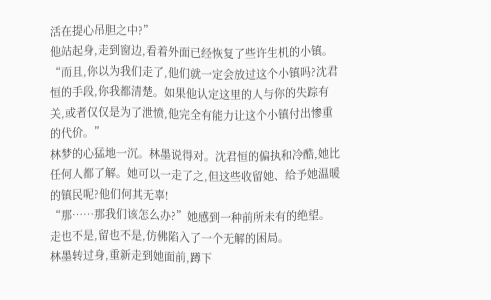活在提心吊胆之中?”
他站起身,走到窗边,看着外面已经恢复了些许生机的小镇。“而且,你以为我们走了,他们就一定会放过这个小镇吗?沈君恒的手段,你我都清楚。如果他认定这里的人与你的失踪有关,或者仅仅是为了泄愤,他完全有能力让这个小镇付出惨重的代价。”
林梦的心猛地一沉。林墨说得对。沈君恒的偏执和冷酷,她比任何人都了解。她可以一走了之,但这些收留她、给予她温暖的镇民呢?他们何其无辜!
“那……那我们该怎么办?”她感到一种前所未有的绝望。走也不是,留也不是,仿佛陷入了一个无解的困局。
林墨转过身,重新走到她面前,蹲下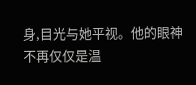身,目光与她平视。他的眼神不再仅仅是温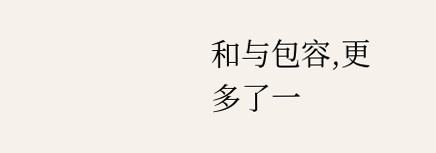和与包容,更多了一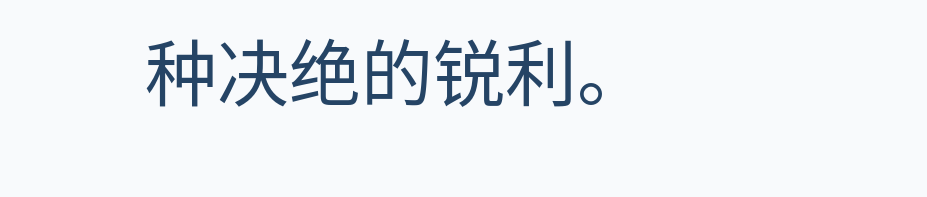种决绝的锐利。